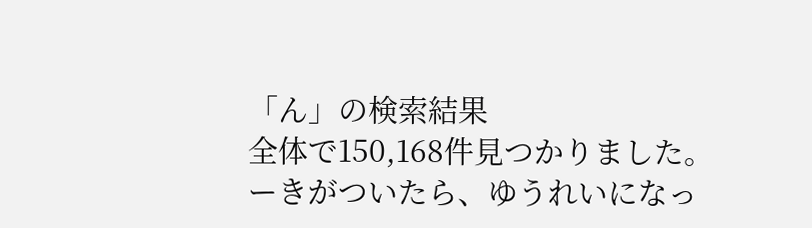「ん」の検索結果
全体で150,168件見つかりました。
ーきがついたら、ゆうれいになっ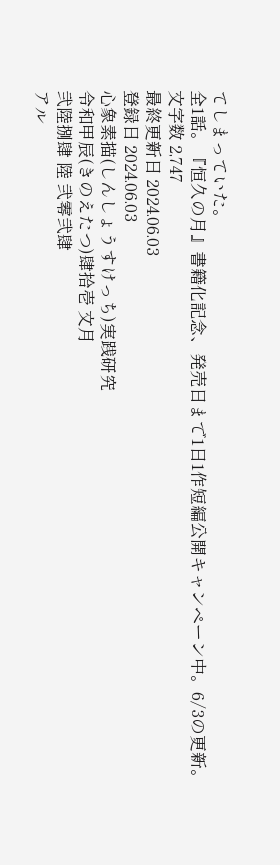てしまっていた。
全1話。『恒久の月』書籍化記念、発売日まで1日1作短編公開キャンペーン中。6/3の更新。
文字数 2,747
最終更新日 2024.06.03
登録日 2024.06.03
心象素描(しんしょうすけっち)実践研究
令和甲辰(きのえたつ)肆拾壱 文月
弐陸捌肆 陸 弐零弐肆
アル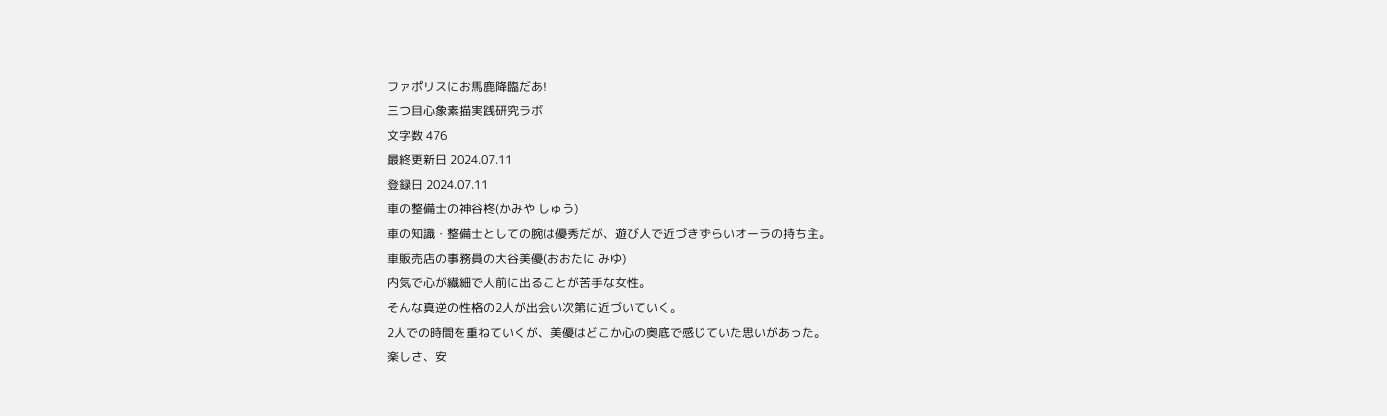ファポリスにお馬鹿降臨だあ!
三つ目心象素描実践研究ラボ
文字数 476
最終更新日 2024.07.11
登録日 2024.07.11
車の整備士の神谷柊(かみや しゅう)
車の知識・整備士としての腕は優秀だが、遊び人で近づきずらいオーラの持ち主。
車販売店の事務員の大谷美優(おおたに みゆ)
内気で心が繊細で人前に出ることが苦手な女性。
そんな真逆の性格の2人が出会い次第に近づいていく。
2人での時間を重ねていくが、美優はどこか心の奥底で感じていた思いがあった。
楽しさ、安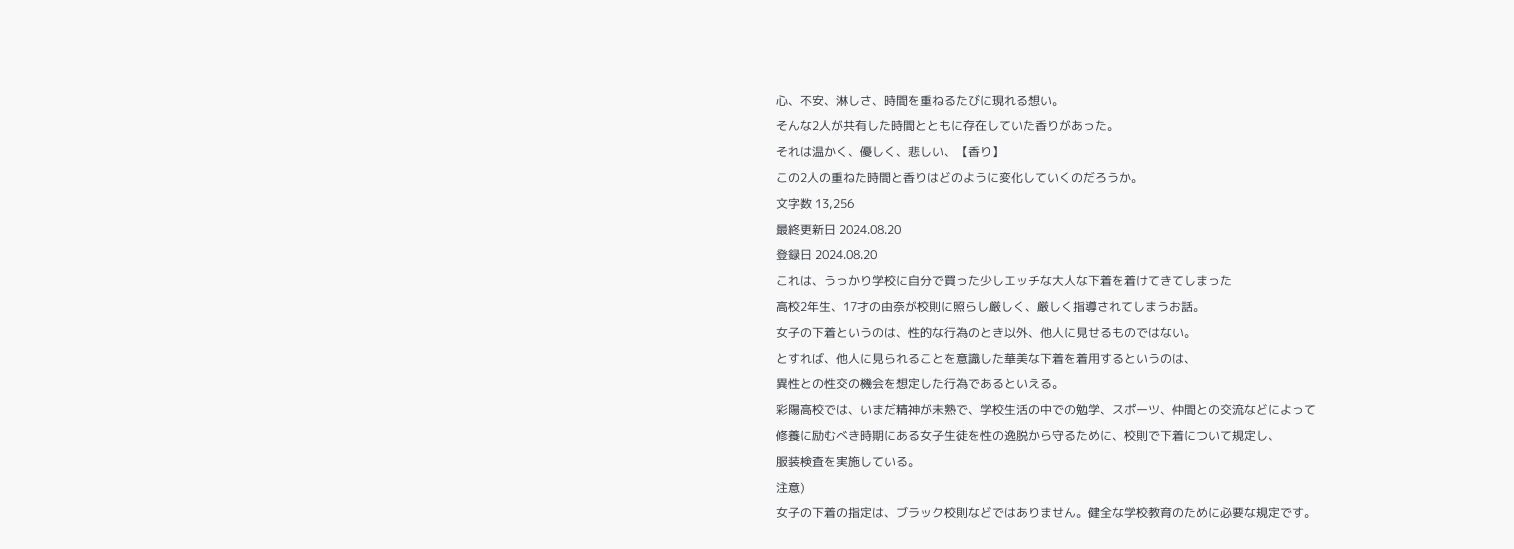心、不安、淋しさ、時間を重ねるたびに現れる想い。
そんな2人が共有した時間とともに存在していた香りがあった。
それは温かく、優しく、悲しい、【香り】
この2人の重ねた時間と香りはどのように変化していくのだろうか。
文字数 13,256
最終更新日 2024.08.20
登録日 2024.08.20
これは、うっかり学校に自分で買った少しエッチな大人な下着を着けてきてしまった
高校2年生、17才の由奈が校則に照らし厳しく、厳しく指導されてしまうお話。
女子の下着というのは、性的な行為のとき以外、他人に見せるものではない。
とすれば、他人に見られることを意識した華美な下着を着用するというのは、
異性との性交の機会を想定した行為であるといえる。
彩陽高校では、いまだ精神が未熟で、学校生活の中での勉学、スポーツ、仲間との交流などによって
修養に励むべき時期にある女子生徒を性の逸脱から守るために、校則で下着について規定し、
服装検査を実施している。
注意)
女子の下着の指定は、ブラック校則などではありません。健全な学校教育のために必要な規定です。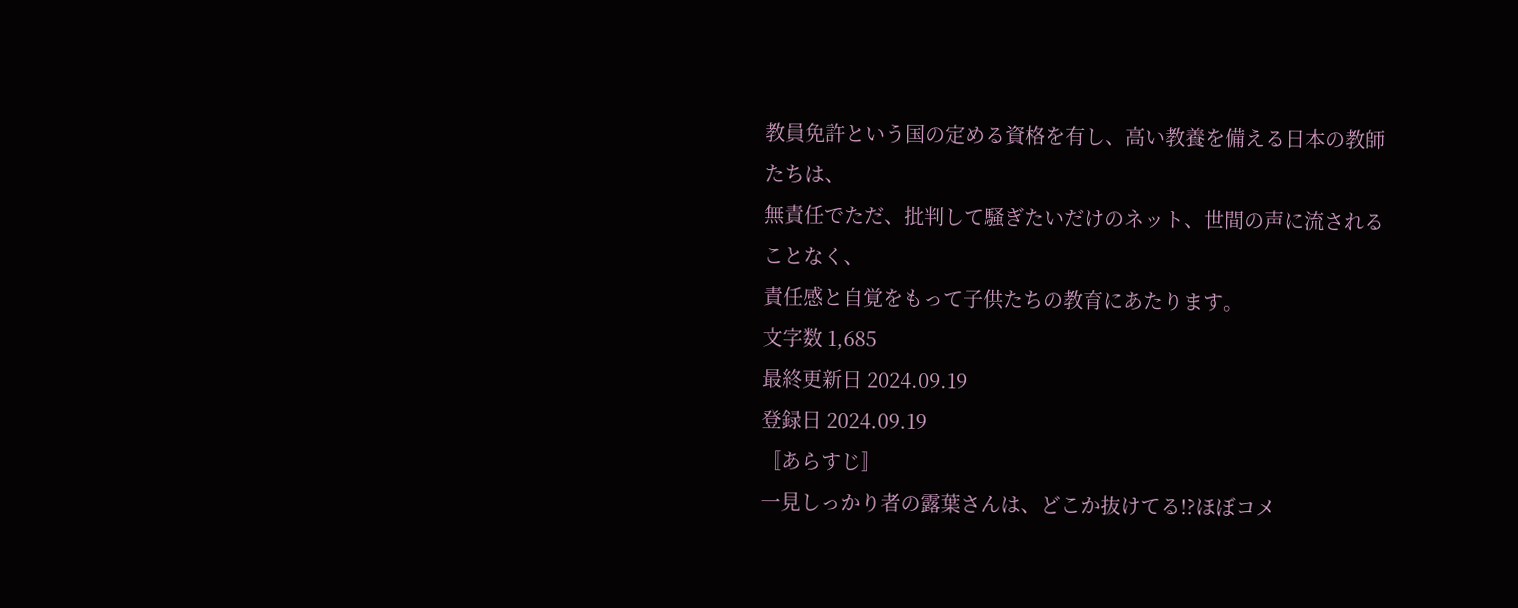教員免許という国の定める資格を有し、高い教養を備える日本の教師たちは、
無責任でただ、批判して騒ぎたいだけのネット、世間の声に流されることなく、
責任感と自覚をもって子供たちの教育にあたります。
文字数 1,685
最終更新日 2024.09.19
登録日 2024.09.19
〚あらすじ〛
一見しっかり者の露葉さんは、どこか抜けてる!?ほぼコメ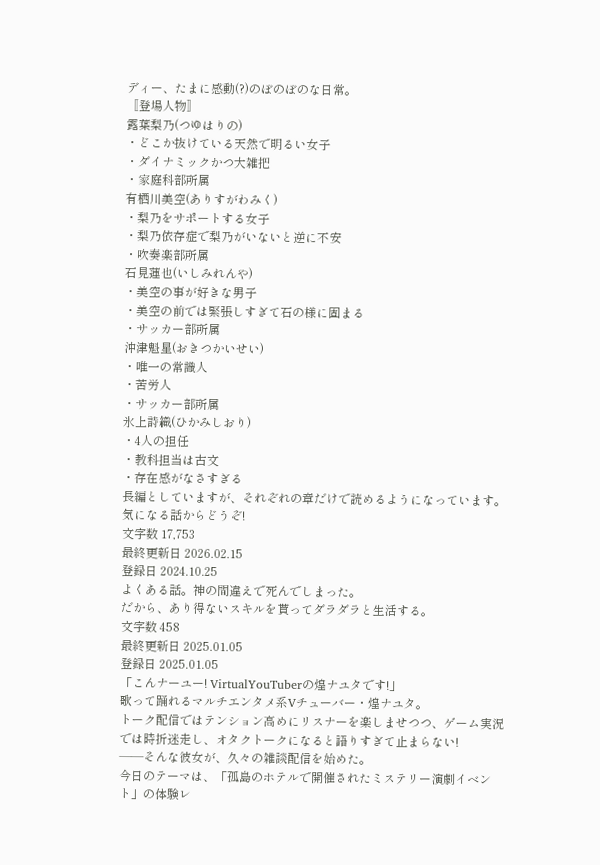ディー、たまに感動(?)のぼのぼのな日常。
〚登場人物〛
露葉梨乃(つゆはりの)
・どこか抜けている天然で明るい女子
・ダイナミックかつ大雑把
・家庭科部所属
有栖川美空(ありすがわみく)
・梨乃をサポートする女子
・梨乃依存症で梨乃がいないと逆に不安
・吹奏楽部所属
石見蓮也(いしみれんや)
・美空の事が好きな男子
・美空の前では緊張しすぎて石の様に固まる
・サッカー部所属
沖津魁星(おきつかいせい)
・唯一の常識人
・苦労人
・サッカー部所属
氷上詩織(ひかみしおり)
・4人の担任
・教科担当は古文
・存在感がなさすぎる
長編としていますが、それぞれの章だけで読めるようになっています。気になる話からどうぞ!
文字数 17,753
最終更新日 2026.02.15
登録日 2024.10.25
よくある話。神の間違えで死んでしまった。
だから、あり得ないスキルを貰ってダラダラと生活する。
文字数 458
最終更新日 2025.01.05
登録日 2025.01.05
「こんナーユー! VirtualYouTuberの煌ナユタです!」
歌って踊れるマルチエンタメ系Vチューバー・煌ナユタ。
トーク配信ではテンション高めにリスナーを楽しませつつ、ゲーム実況では時折迷走し、オタクトークになると語りすぎて止まらない!
——そんな彼女が、久々の雑談配信を始めた。
今日のテーマは、「孤島のホテルで開催されたミステリー演劇イベント」の体験レ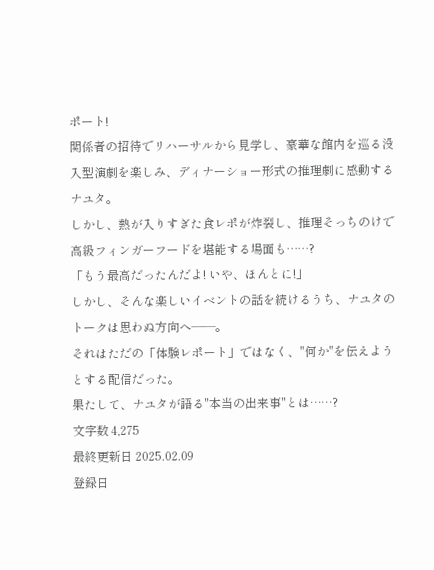ポート!
関係者の招待でリハーサルから見学し、豪華な館内を巡る没入型演劇を楽しみ、ディナーショー形式の推理劇に感動するナユタ。
しかし、熱が入りすぎた食レポが炸裂し、推理そっちのけで高級フィンガーフードを堪能する場面も……?
「もう最高だったんだよ! いや、ほんとに!」
しかし、そんな楽しいイベントの話を続けるうち、ナユタのトークは思わぬ方向へ——。
それはただの「体験レポート」ではなく、"何か"を伝えようとする配信だった。
果たして、ナユタが語る"本当の出来事"とは……?
文字数 4,275
最終更新日 2025.02.09
登録日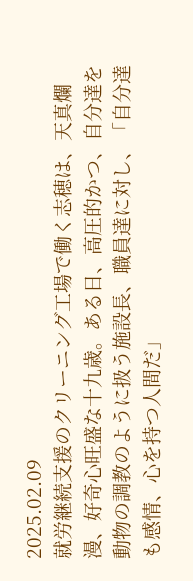2025.02.09
就労継続支援のクリーニング工場で働く志穂は、天真爛漫、好奇心旺盛な十九歳。ある日、高圧的かつ、自分達を動物の調教のように扱う施設長、職員達に対し、「自分達も感情、心を持つ人間だ」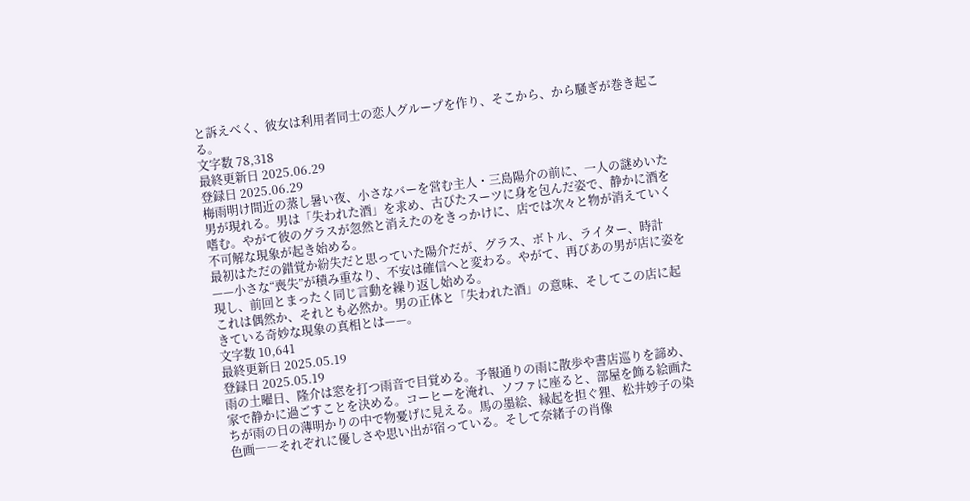と訴えべく、彼女は利用者同士の恋人グループを作り、そこから、から騒ぎが巻き起こる。
文字数 78,318
最終更新日 2025.06.29
登録日 2025.06.29
梅雨明け間近の蒸し暑い夜、小さなバーを営む主人・三島陽介の前に、一人の謎めいた男が現れる。男は「失われた酒」を求め、古びたスーツに身を包んだ姿で、静かに酒を嗜む。やがて彼のグラスが忽然と消えたのをきっかけに、店では次々と物が消えていく不可解な現象が起き始める。
最初はただの錯覚か紛失だと思っていた陽介だが、グラス、ボトル、ライター、時計——小さな“喪失”が積み重なり、不安は確信へと変わる。やがて、再びあの男が店に姿を現し、前回とまったく同じ言動を繰り返し始める。
これは偶然か、それとも必然か。男の正体と「失われた酒」の意味、そしてこの店に起きている奇妙な現象の真相とは——。
文字数 10,641
最終更新日 2025.05.19
登録日 2025.05.19
雨の土曜日、隆介は窓を打つ雨音で目覚める。予報通りの雨に散歩や書店巡りを諦め、家で静かに過ごすことを決める。コーヒーを淹れ、ソファに座ると、部屋を飾る絵画たちが雨の日の薄明かりの中で物憂げに見える。馬の墨絵、縁起を担ぐ狸、松井妙子の染色画――それぞれに優しさや思い出が宿っている。そして奈緒子の肖像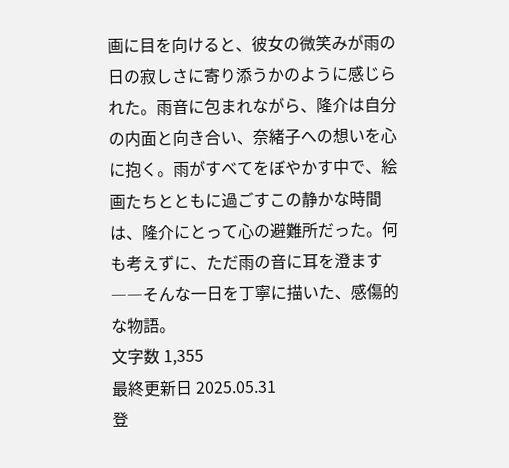画に目を向けると、彼女の微笑みが雨の日の寂しさに寄り添うかのように感じられた。雨音に包まれながら、隆介は自分の内面と向き合い、奈緒子への想いを心に抱く。雨がすべてをぼやかす中で、絵画たちとともに過ごすこの静かな時間は、隆介にとって心の避難所だった。何も考えずに、ただ雨の音に耳を澄ます――そんな一日を丁寧に描いた、感傷的な物語。
文字数 1,355
最終更新日 2025.05.31
登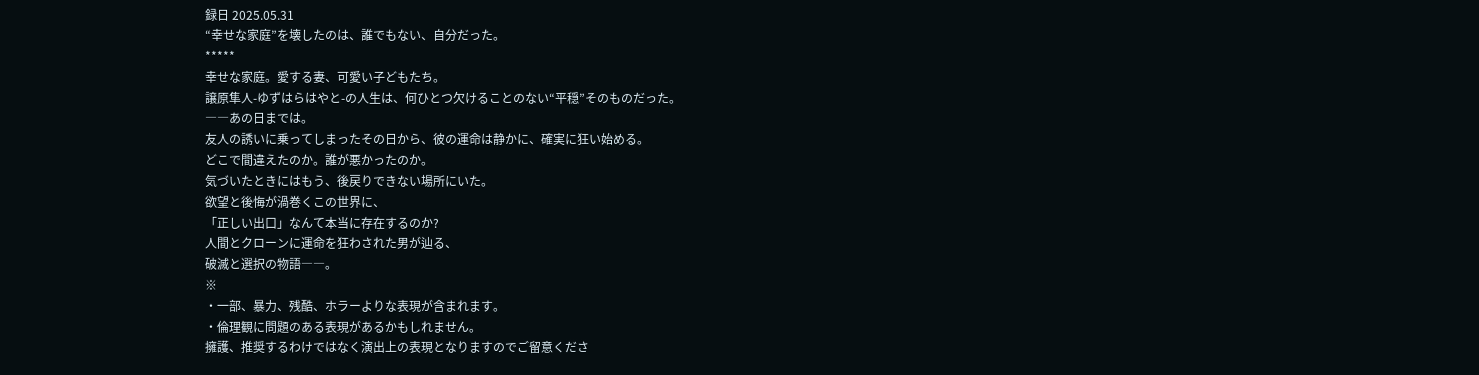録日 2025.05.31
“幸せな家庭”を壊したのは、誰でもない、自分だった。
*****
幸せな家庭。愛する妻、可愛い子どもたち。
譲原隼人-ゆずはらはやと-の人生は、何ひとつ欠けることのない“平穏”そのものだった。
――あの日までは。
友人の誘いに乗ってしまったその日から、彼の運命は静かに、確実に狂い始める。
どこで間違えたのか。誰が悪かったのか。
気づいたときにはもう、後戻りできない場所にいた。
欲望と後悔が渦巻くこの世界に、
「正しい出口」なんて本当に存在するのか?
人間とクローンに運命を狂わされた男が辿る、
破滅と選択の物語――。
※
・一部、暴力、残酷、ホラーよりな表現が含まれます。
・倫理観に問題のある表現があるかもしれません。
擁護、推奨するわけではなく演出上の表現となりますのでご留意くださ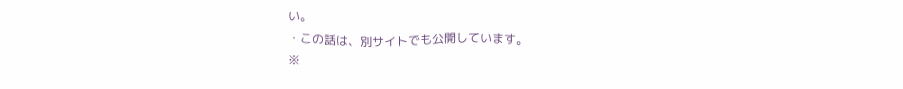い。
・この話は、別サイトでも公開しています。
※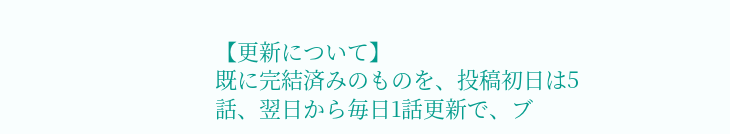【更新について】
既に完結済みのものを、投稿初日は5話、翌日から毎日1話更新で、ブ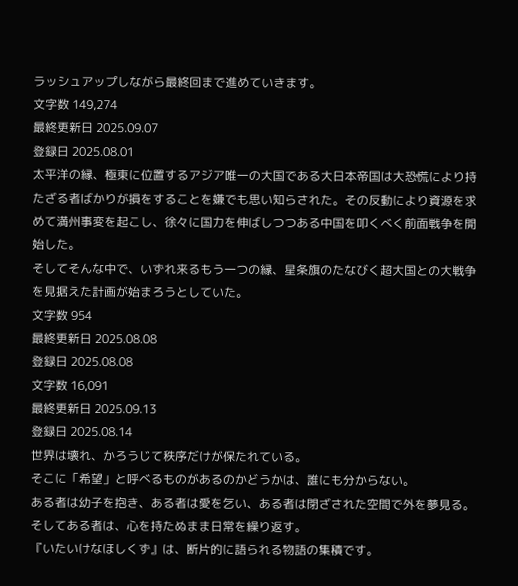ラッシュアップしながら最終回まで進めていきます。
文字数 149,274
最終更新日 2025.09.07
登録日 2025.08.01
太平洋の縁、極東に位置するアジア唯一の大国である大日本帝国は大恐慌により持たざる者ばかりが損をすることを嫌でも思い知らされた。その反動により資源を求めて満州事変を起こし、徐々に国力を伸ばしつつある中国を叩くべく前面戦争を開始した。
そしてそんな中で、いずれ来るもう一つの縁、星条旗のたなびく超大国との大戦争を見据えた計画が始まろうとしていた。
文字数 954
最終更新日 2025.08.08
登録日 2025.08.08
文字数 16,091
最終更新日 2025.09.13
登録日 2025.08.14
世界は壊れ、かろうじて秩序だけが保たれている。
そこに「希望」と呼べるものがあるのかどうかは、誰にも分からない。
ある者は幼子を抱き、ある者は愛を乞い、ある者は閉ざされた空間で外を夢見る。
そしてある者は、心を持たぬまま日常を繰り返す。
『いたいけなほしくず』は、断片的に語られる物語の集積です。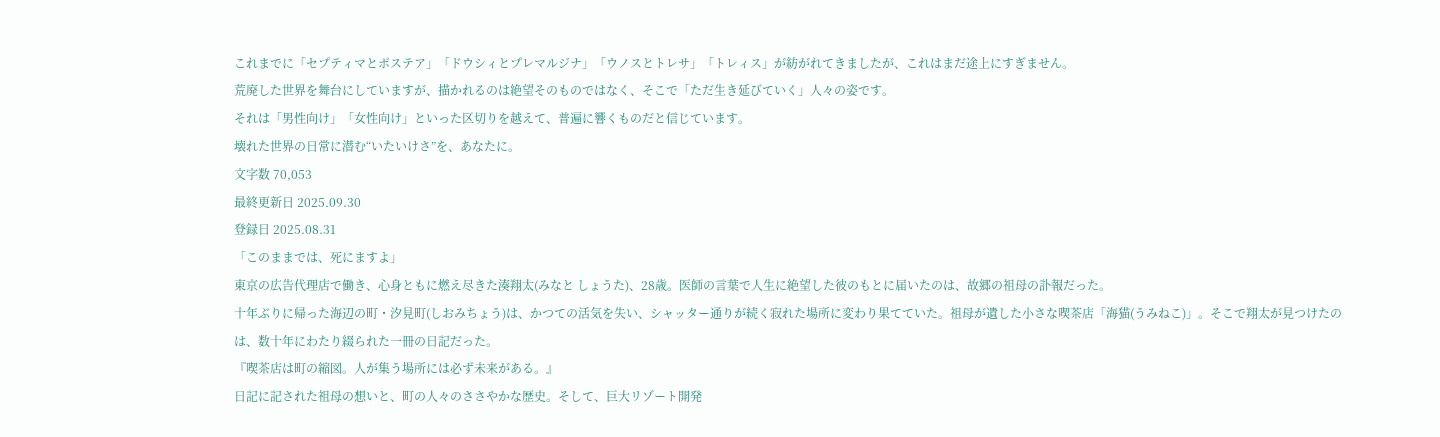これまでに「セプティマとポステア」「ドウシィとプレマルジナ」「ウノスとトレサ」「トレィス」が紡がれてきましたが、これはまだ途上にすぎません。
荒廃した世界を舞台にしていますが、描かれるのは絶望そのものではなく、そこで「ただ生き延びていく」人々の姿です。
それは「男性向け」「女性向け」といった区切りを越えて、普遍に響くものだと信じています。
壊れた世界の日常に潜む“いたいけさ”を、あなたに。
文字数 70,053
最終更新日 2025.09.30
登録日 2025.08.31
「このままでは、死にますよ」
東京の広告代理店で働き、心身ともに燃え尽きた湊翔太(みなと しょうた)、28歳。医師の言葉で人生に絶望した彼のもとに届いたのは、故郷の祖母の訃報だった。
十年ぶりに帰った海辺の町・汐見町(しおみちょう)は、かつての活気を失い、シャッター通りが続く寂れた場所に変わり果てていた。祖母が遺した小さな喫茶店「海猫(うみねこ)」。そこで翔太が見つけたのは、数十年にわたり綴られた一冊の日記だった。
『喫茶店は町の縮図。人が集う場所には必ず未来がある。』
日記に記された祖母の想いと、町の人々のささやかな歴史。そして、巨大リゾート開発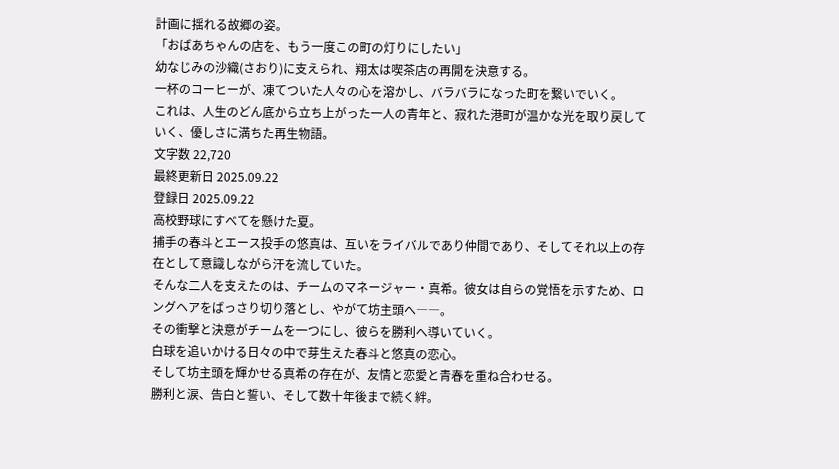計画に揺れる故郷の姿。
「おばあちゃんの店を、もう一度この町の灯りにしたい」
幼なじみの沙織(さおり)に支えられ、翔太は喫茶店の再開を決意する。
一杯のコーヒーが、凍てついた人々の心を溶かし、バラバラになった町を繋いでいく。
これは、人生のどん底から立ち上がった一人の青年と、寂れた港町が温かな光を取り戻していく、優しさに満ちた再生物語。
文字数 22,720
最終更新日 2025.09.22
登録日 2025.09.22
高校野球にすべてを懸けた夏。
捕手の春斗とエース投手の悠真は、互いをライバルであり仲間であり、そしてそれ以上の存在として意識しながら汗を流していた。
そんな二人を支えたのは、チームのマネージャー・真希。彼女は自らの覚悟を示すため、ロングヘアをばっさり切り落とし、やがて坊主頭へ――。
その衝撃と決意がチームを一つにし、彼らを勝利へ導いていく。
白球を追いかける日々の中で芽生えた春斗と悠真の恋心。
そして坊主頭を輝かせる真希の存在が、友情と恋愛と青春を重ね合わせる。
勝利と涙、告白と誓い、そして数十年後まで続く絆。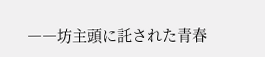――坊主頭に託された青春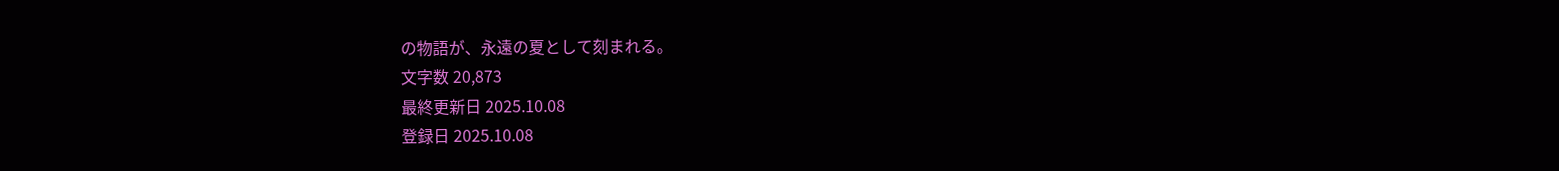の物語が、永遠の夏として刻まれる。
文字数 20,873
最終更新日 2025.10.08
登録日 2025.10.08